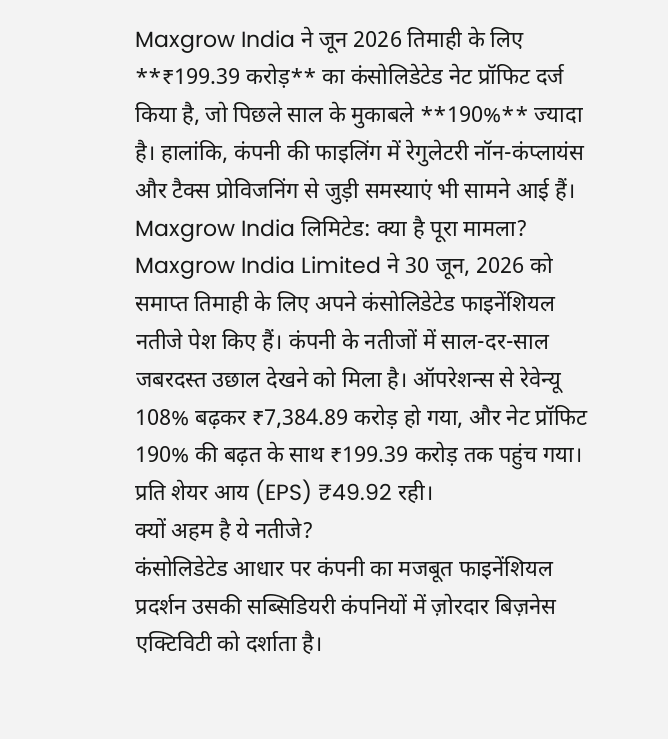Maxgrow India ने जून 2026 तिमाही के लिए **₹199.39 करोड़** का कंसोलिडेटेड नेट प्रॉफिट दर्ज किया है, जो पिछले साल के मुकाबले **190%** ज्यादा है। हालांकि, कंपनी की फाइलिंग में रेगुलेटरी नॉन-कंप्लायंस और टैक्स प्रोविजनिंग से जुड़ी समस्याएं भी सामने आई हैं।
Maxgrow India लिमिटेड: क्या है पूरा मामला?
Maxgrow India Limited ने 30 जून, 2026 को समाप्त तिमाही के लिए अपने कंसोलिडेटेड फाइनेंशियल नतीजे पेश किए हैं। कंपनी के नतीजों में साल-दर-साल जबरदस्त उछाल देखने को मिला है। ऑपरेशन्स से रेवेन्यू 108% बढ़कर ₹7,384.89 करोड़ हो गया, और नेट प्रॉफिट 190% की बढ़त के साथ ₹199.39 करोड़ तक पहुंच गया। प्रति शेयर आय (EPS) ₹49.92 रही।
क्यों अहम है ये नतीजे?
कंसोलिडेटेड आधार पर कंपनी का मजबूत फाइनेंशियल प्रदर्शन उसकी सब्सिडियरी कंपनियों में ज़ोरदार बिज़नेस एक्टिविटी को दर्शाता है।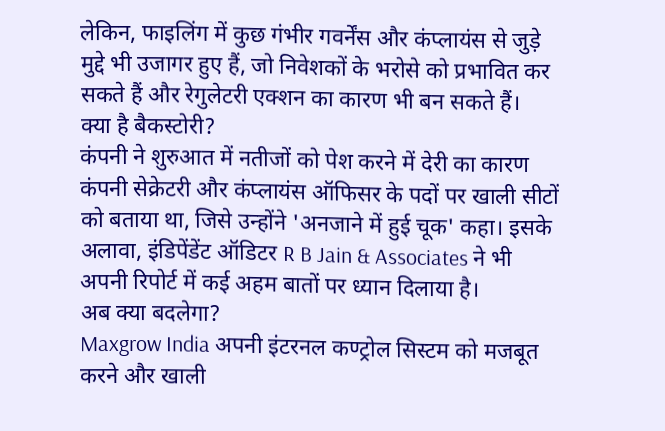लेकिन, फाइलिंग में कुछ गंभीर गवर्नेंस और कंप्लायंस से जुड़े मुद्दे भी उजागर हुए हैं, जो निवेशकों के भरोसे को प्रभावित कर सकते हैं और रेगुलेटरी एक्शन का कारण भी बन सकते हैं।
क्या है बैकस्टोरी?
कंपनी ने शुरुआत में नतीजों को पेश करने में देरी का कारण कंपनी सेक्रेटरी और कंप्लायंस ऑफिसर के पदों पर खाली सीटों को बताया था, जिसे उन्होंने 'अनजाने में हुई चूक' कहा। इसके अलावा, इंडिपेंडेंट ऑडिटर R B Jain & Associates ने भी अपनी रिपोर्ट में कई अहम बातों पर ध्यान दिलाया है।
अब क्या बदलेगा?
Maxgrow India अपनी इंटरनल कण्ट्रोल सिस्टम को मजबूत करने और खाली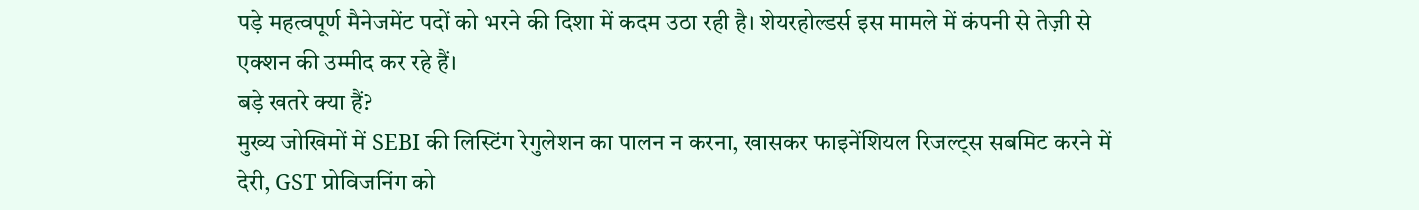पड़े महत्वपूर्ण मैनेजमेंट पदों को भरने की दिशा में कदम उठा रही है। शेयरहोल्डर्स इस मामले में कंपनी से तेज़ी से एक्शन की उम्मीद कर रहे हैं।
बड़े खतरे क्या हैं?
मुख्य जोखिमों में SEBI की लिस्टिंग रेगुलेशन का पालन न करना, खासकर फाइनेंशियल रिजल्ट्स सबमिट करने में देरी, GST प्रोविजनिंग को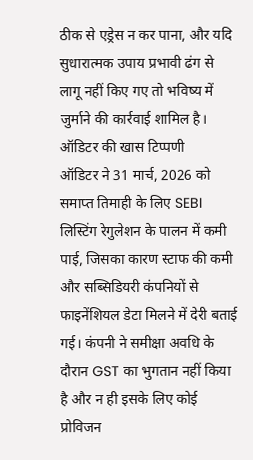ठीक से एड्रेस न कर पाना, और यदि सुधारात्मक उपाय प्रभावी ढंग से लागू नहीं किए गए तो भविष्य में जुर्माने की कार्रवाई शामिल है।
ऑडिटर की खास टिप्पणी
ऑडिटर ने 31 मार्च, 2026 को समाप्त तिमाही के लिए SEBI लिस्टिंग रेगुलेशन के पालन में कमी पाई, जिसका कारण स्टाफ की कमी और सब्सिडियरी कंपनियों से फाइनेंशियल डेटा मिलने में देरी बताई गई। कंपनी ने समीक्षा अवधि के दौरान GST का भुगतान नहीं किया है और न ही इसके लिए कोई प्रोविजन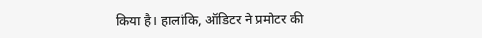किया है। हालांकि, ऑडिटर ने प्रमोटर की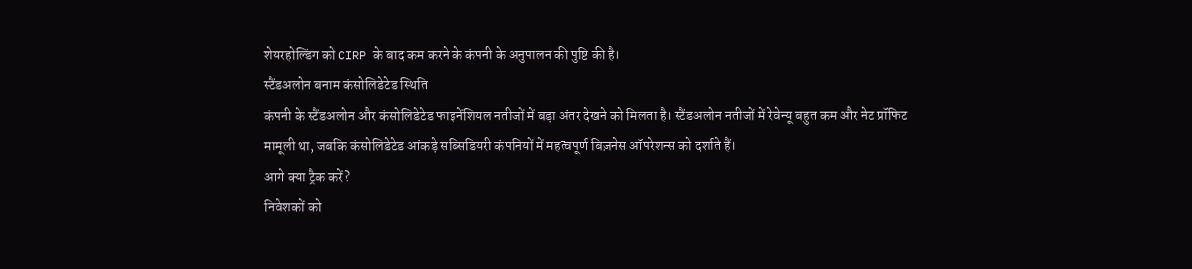शेयरहोल्डिंग को CIRP के बाद कम करने के कंपनी के अनुपालन की पुष्टि की है।
स्टैंडअलोन बनाम कंसोलिडेटेड स्थिति
कंपनी के स्टैंडअलोन और कंसोलिडेटेड फाइनेंशियल नतीजों में बड़ा अंतर देखने को मिलता है। स्टैंडअलोन नतीजों में रेवेन्यू बहुत कम और नेट प्रॉफिट मामूली था, जबकि कंसोलिडेटेड आंकड़े सब्सिडियरी कंपनियों में महत्वपूर्ण बिज़नेस ऑपरेशन्स को दर्शाते हैं।
आगे क्या ट्रैक करें?
निवेशकों को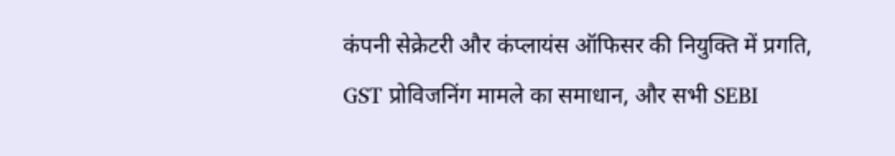कंपनी सेक्रेटरी और कंप्लायंस ऑफिसर की नियुक्ति में प्रगति, GST प्रोविजनिंग मामले का समाधान, और सभी SEBI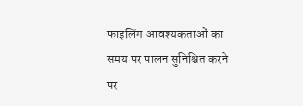फाइलिंग आवश्यकताओं का समय पर पालन सुनिश्चित करने पर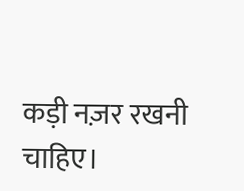कड़ी नज़र रखनी चाहिए।